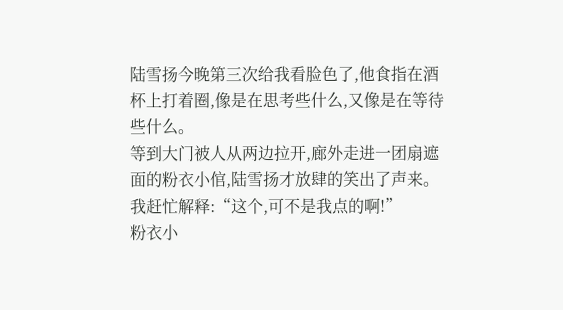陆雪扬今晚第三次给我看脸色了,他食指在酒杯上打着圈,像是在思考些什么,又像是在等待些什么。
等到大门被人从两边拉开,廊外走进一团扇遮面的粉衣小倌,陆雪扬才放肆的笑出了声来。
我赶忙解释:“这个,可不是我点的啊!”
粉衣小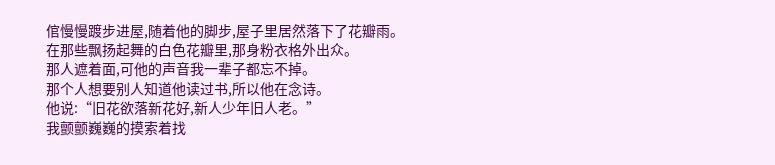倌慢慢踱步进屋,随着他的脚步,屋子里居然落下了花瓣雨。
在那些飘扬起舞的白色花瓣里,那身粉衣格外出众。
那人遮着面,可他的声音我一辈子都忘不掉。
那个人想要别人知道他读过书,所以他在念诗。
他说:“旧花欲落新花好,新人少年旧人老。”
我颤颤巍巍的摸索着找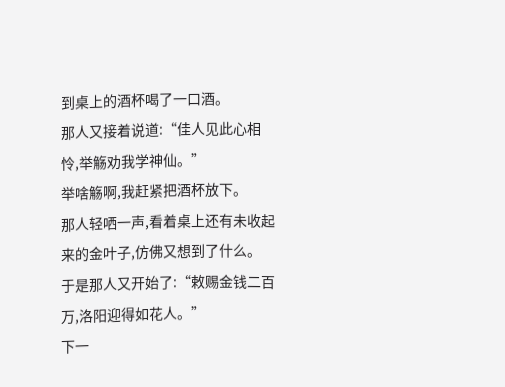到桌上的酒杯喝了一口酒。
那人又接着说道:“佳人见此心相怜,举觞劝我学神仙。”
举啥觞啊,我赶紧把酒杯放下。
那人轻哂一声,看着桌上还有未收起来的金叶子,仿佛又想到了什么。
于是那人又开始了:“敕赐金钱二百万,洛阳迎得如花人。”
下一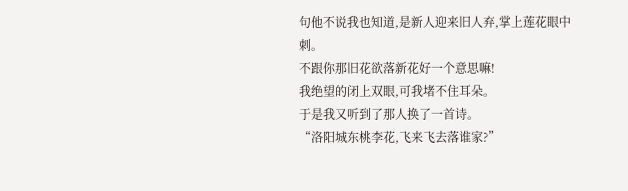句他不说我也知道,是新人迎来旧人弃,掌上莲花眼中刺。
不跟你那旧花欲落新花好一个意思嘛!
我绝望的闭上双眼,可我堵不住耳朵。
于是我又听到了那人换了一首诗。
“洛阳城东桃李花,飞来飞去落谁家?”